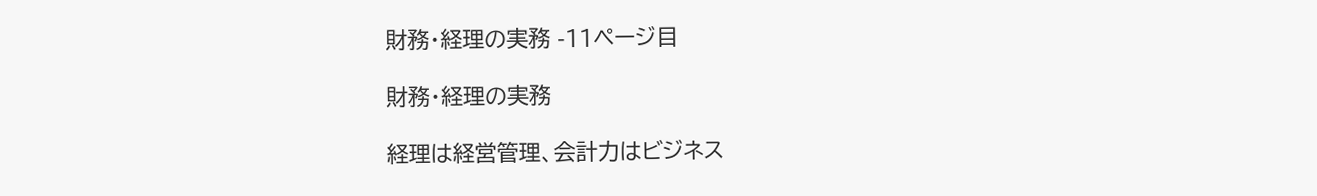財務・経理の実務 -11ページ目

財務・経理の実務

経理は経営管理、会計力はビジネス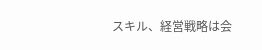スキル、経営戦略は会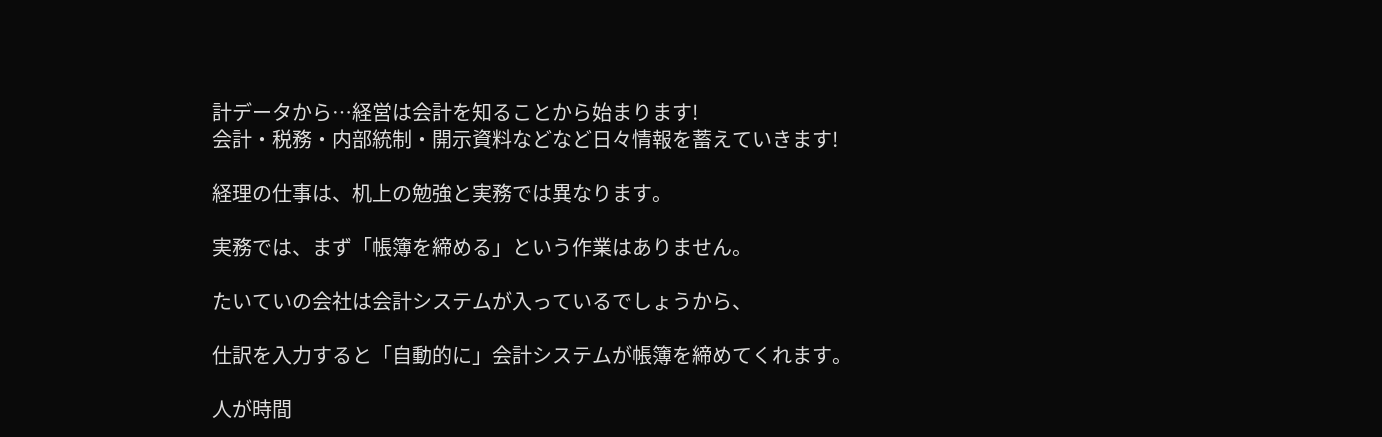計データから…経営は会計を知ることから始まります!
会計・税務・内部統制・開示資料などなど日々情報を蓄えていきます!

経理の仕事は、机上の勉強と実務では異なります。

実務では、まず「帳簿を締める」という作業はありません。

たいていの会社は会計システムが入っているでしょうから、

仕訳を入力すると「自動的に」会計システムが帳簿を締めてくれます。

人が時間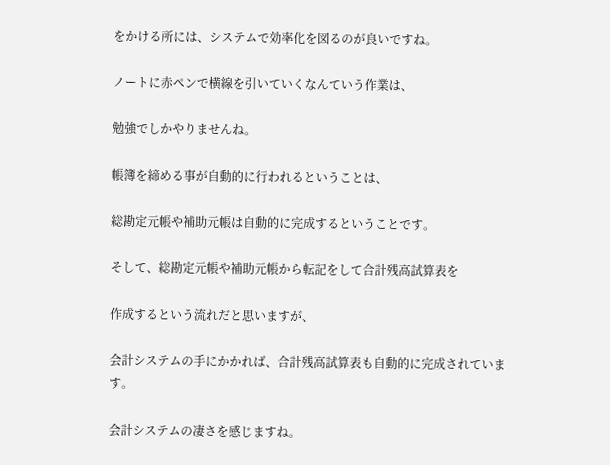をかける所には、システムで効率化を図るのが良いですね。

ノートに赤ペンで横線を引いていくなんていう作業は、

勉強でしかやりませんね。

帳簿を締める事が自動的に行われるということは、

総勘定元帳や補助元帳は自動的に完成するということです。

そして、総勘定元帳や補助元帳から転記をして合計残高試算表を

作成するという流れだと思いますが、

会計システムの手にかかれば、合計残高試算表も自動的に完成されています。

会計システムの凄さを感じますね。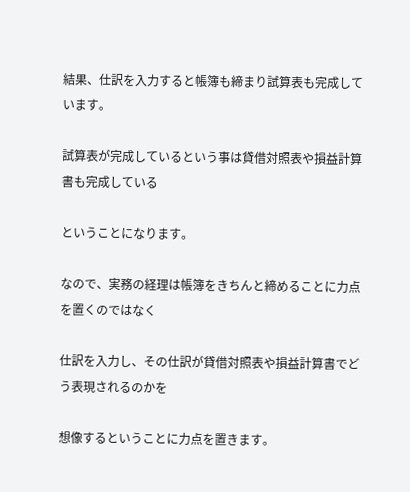結果、仕訳を入力すると帳簿も締まり試算表も完成しています。

試算表が完成しているという事は貸借対照表や損益計算書も完成している

ということになります。

なので、実務の経理は帳簿をきちんと締めることに力点を置くのではなく

仕訳を入力し、その仕訳が貸借対照表や損益計算書でどう表現されるのかを

想像するということに力点を置きます。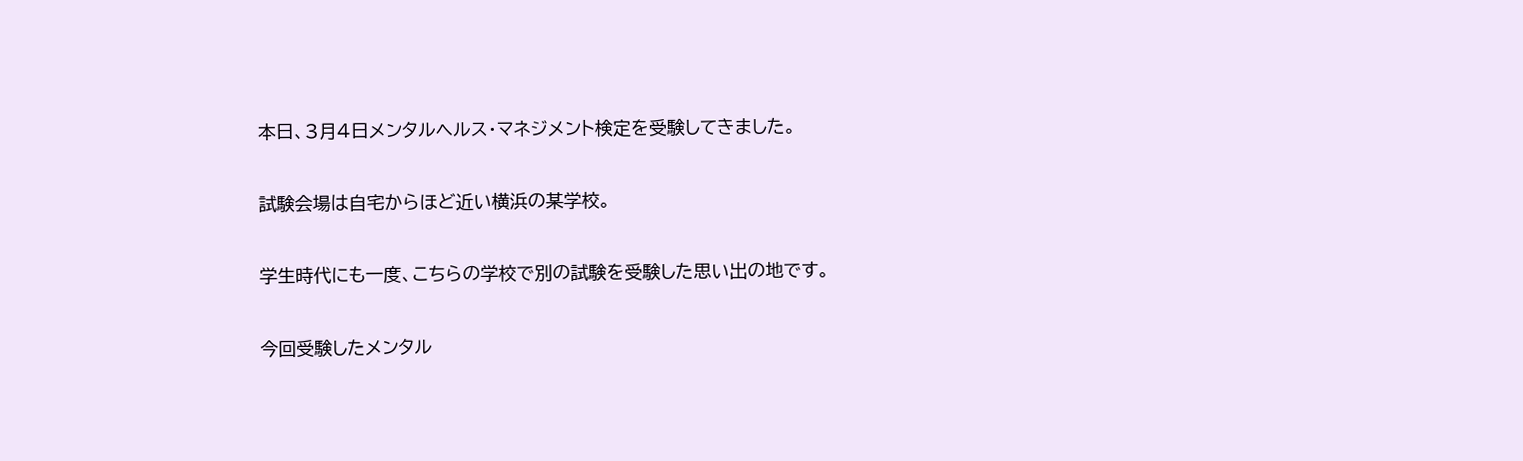本日、3月4日メンタルヘルス・マネジメント検定を受験してきました。

試験会場は自宅からほど近い横浜の某学校。

学生時代にも一度、こちらの学校で別の試験を受験した思い出の地です。

今回受験したメンタル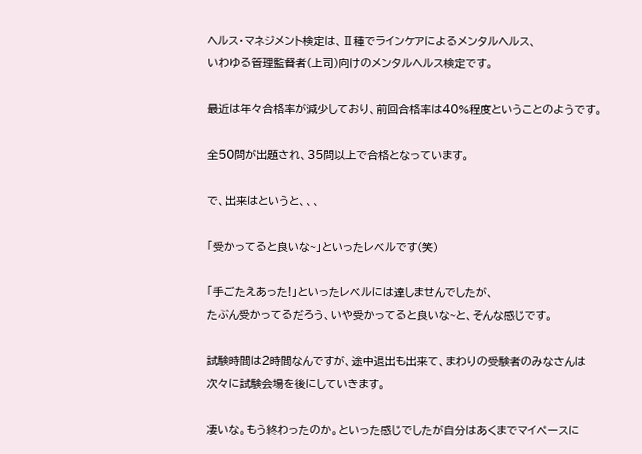ヘルス・マネジメント検定は、Ⅱ種でラインケアによるメンタルヘルス、
いわゆる管理監督者(上司)向けのメンタルヘルス検定です。

最近は年々合格率が減少しており、前回合格率は40%程度ということのようです。

全50問が出題され、35問以上で合格となっています。

で、出来はというと、、、

「受かってると良いな~」といったレベルです(笑)

「手ごたえあった!」といったレベルには達しませんでしたが、
たぶん受かってるだろう、いや受かってると良いな~と、そんな感じです。

試験時間は2時間なんですが、途中退出も出来て、まわりの受験者のみなさんは
次々に試験会場を後にしていきます。

凄いな。もう終わったのか。といった感じでしたが自分はあくまでマイペースに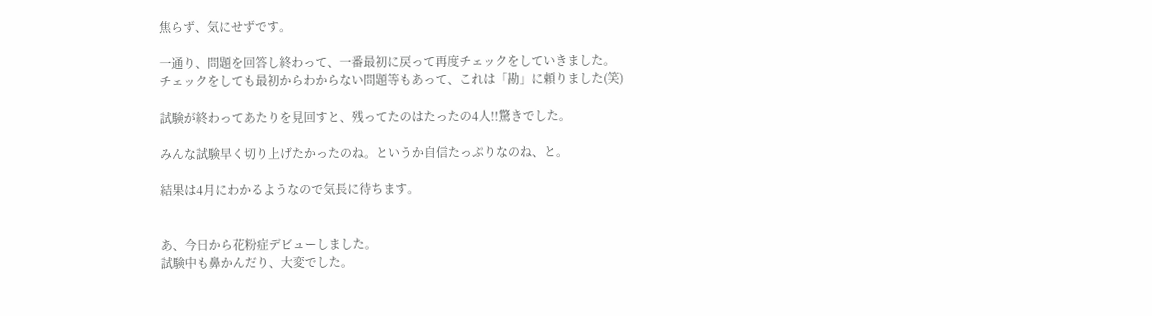焦らず、気にせずです。

一通り、問題を回答し終わって、一番最初に戻って再度チェックをしていきました。
チェックをしても最初からわからない問題等もあって、これは「勘」に頼りました(笑)

試験が終わってあたりを見回すと、残ってたのはたったの4人!!驚きでした。

みんな試験早く切り上げたかったのね。というか自信たっぷりなのね、と。

結果は4月にわかるようなので気長に待ちます。


あ、今日から花粉症デビューしました。
試験中も鼻かんだり、大変でした。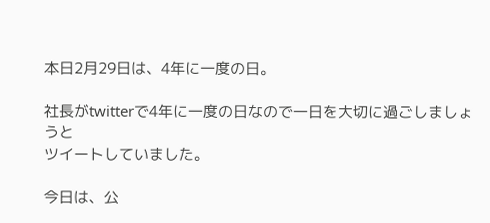本日2月29日は、4年に一度の日。

社長がtwitterで4年に一度の日なので一日を大切に過ごしましょうと
ツイートしていました。

今日は、公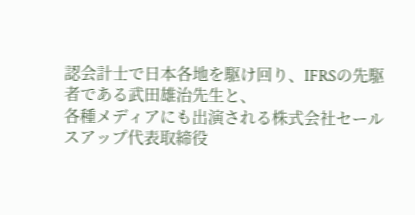認会計士で日本各地を駆け回り、IFRSの先駆者である武田雄治先生と、
各種メディアにも出演される株式会社セールスアップ代表取締役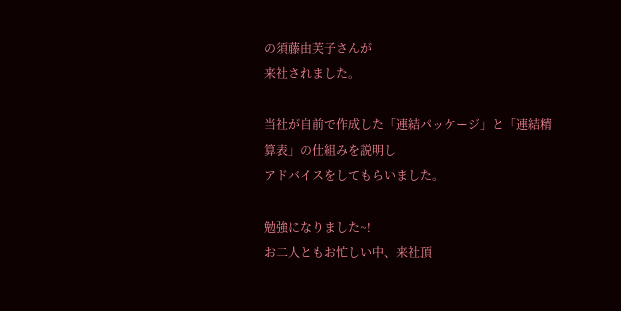の須藤由芙子さんが
来社されました。

当社が自前で作成した「連結パッケージ」と「連結精算表」の仕組みを説明し
アドバイスをしてもらいました。

勉強になりました~!
お二人ともお忙しい中、来社頂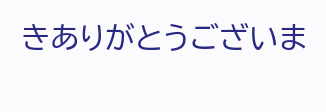きありがとうございま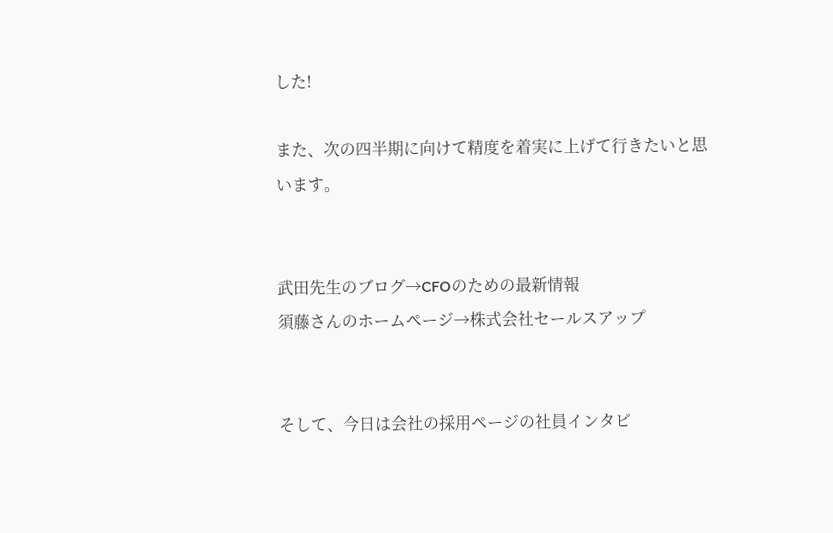した!

また、次の四半期に向けて精度を着実に上げて行きたいと思います。


武田先生のブログ→CFOのための最新情報
須藤さんのホームページ→株式会社セールスアップ


そして、今日は会社の採用ページの社員インタビ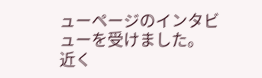ューページのインタビューを受けました。
近く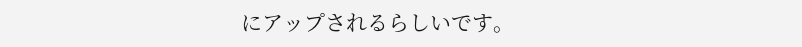にアップされるらしいです。